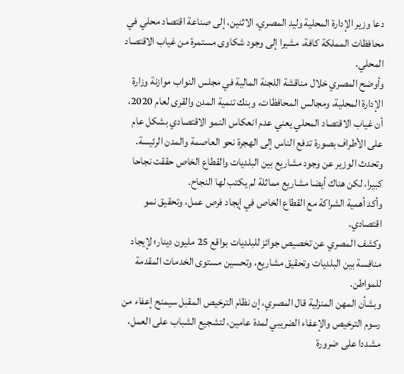دعا وزير الإدارة المحلية وليد المصري، الاثنين، إلى صناعة اقتصاد محلي في محافظات المملكة كافة، مشيرا إلى وجود شكاوى مستمرة من غياب الاقتصاد المحلي.
وأوضح المصري خلال مناقشة اللجنة المالية في مجلس النواب موازنة وزارة الإدارة المحلية، ومجالس المحافظات، وبنك تنمية المدن والقرى لعام 2020، أن غياب الاقتصاد المحلي يعني عدم انعكاس النمو الاقتصادي بشكل عام على الأطراف بصورة تدفع الناس إلى الهجرة نحو العاصمة والمدن الرئيسة.
وتحدث الوزير عن وجود مشاريع بين البلديات والقطاع الخاص حققت نجاحا كبيرا، لكن هناك أيضا مشاريع مماثلة لم يكتب لها النجاح.
وأكد أهمية الشراكة مع القطاع الخاص في إيجاد فرص عمل، وتحقيق نمو اقتصادي.
وكشف المصري عن تخصيص جوائز للبلديات بواقع 25 مليون دينار؛ لإيجاد منافسة بين البلديات وتحقيق مشاريع، وتحسين مستوى الخدمات المقدمة للمواطن.
وبشأن المهن المنزلية قال المصري، إن نظام الترخيص المقبل سيمنح إعفاء من رسوم الترخيص والإعفاء الضريبي لمدة عامين، لتشجيع الشباب على العمل، مشددا على ضرورة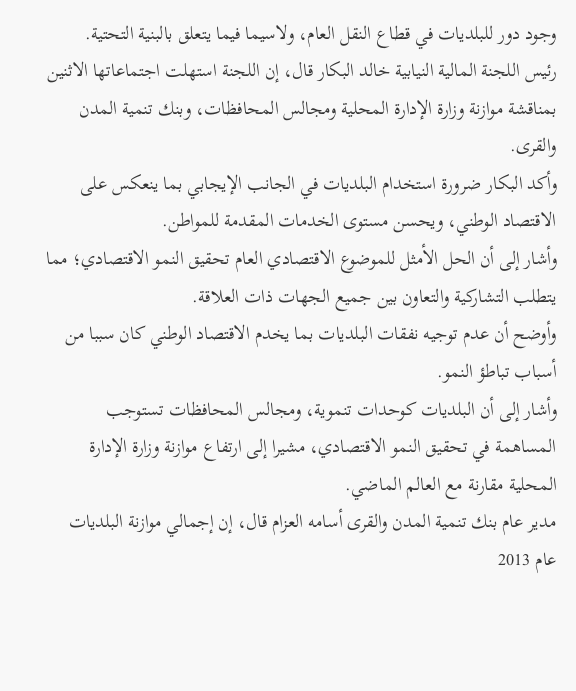وجود دور للبلديات في قطاع النقل العام، ولاسيما فيما يتعلق بالبنية التحتية.
رئيس اللجنة المالية النيابية خالد البكار قال، إن اللجنة استهلت اجتماعاتها الاثنين بمناقشة موازنة وزارة الإدارة المحلية ومجالس المحافظات، وبنك تنمية المدن والقرى.
وأكد البكار ضرورة استخدام البلديات في الجانب الإيجابي بما ينعكس على الاقتصاد الوطني، ويحسن مستوى الخدمات المقدمة للمواطن.
وأشار إلى أن الحل الأمثل للموضوع الاقتصادي العام تحقيق النمو الاقتصادي؛ مما يتطلب التشاركية والتعاون بين جميع الجهات ذات العلاقة.
وأوضح أن عدم توجيه نفقات البلديات بما يخدم الاقتصاد الوطني كان سببا من أسباب تباطؤ النمو.
وأشار إلى أن البلديات كوحدات تنموية، ومجالس المحافظات تستوجب المساهمة في تحقيق النمو الاقتصادي، مشيرا إلى ارتفاع موازنة وزارة الإدارة المحلية مقارنة مع العالم الماضي.
مدير عام بنك تنمية المدن والقرى أسامه العزام قال، إن إجمالي موازنة البلديات عام 2013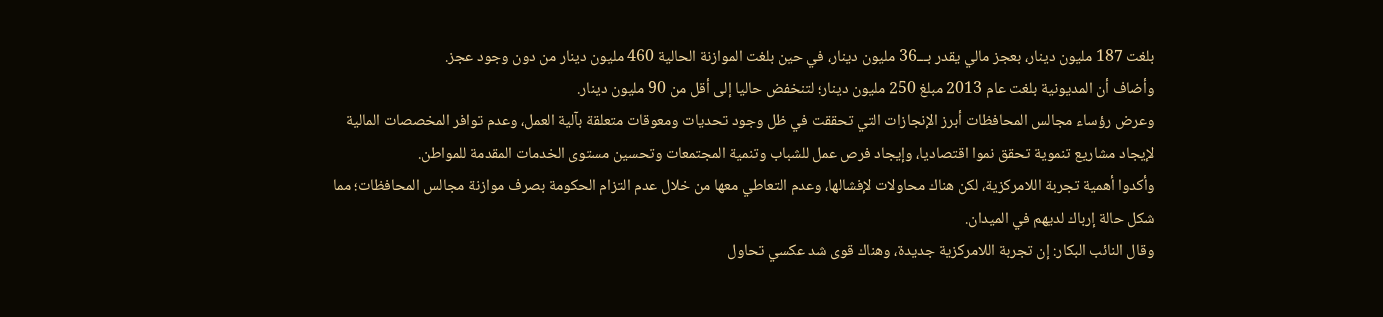بلغت 187 مليون دينار، بعجز مالي يقدر بـــ36 مليون دينار، في حين بلغت الموازنة الحالية 460 مليون دينار من دون وجود عجز.
وأضاف أن المديونية بلغت عام 2013 مبلغ 250 مليون دينار؛ لتنخفض حاليا إلى أقل من 90 مليون دينار.
وعرض رؤساء مجالس المحافظات أبرز الإنجازات التي تحققت في ظل وجود تحديات ومعوقات متعلقة بآلية العمل، وعدم توافر المخصصات المالية لإيجاد مشاريع تنموية تحقق نموا اقتصاديا، وإيجاد فرص عمل للشباب وتنمية المجتمعات وتحسين مستوى الخدمات المقدمة للمواطن.
وأكدوا أهمية تجربة اللامركزية، لكن هناك محاولات لإفشالها، وعدم التعاطي معها من خلال عدم التزام الحكومة بصرف موازنة مجالس المحافظات؛ مما شكل حالة إرباك لديهم في الميدان.
وقال النائب البكار: إن تجربة اللامركزية جديدة، وهناك قوى شد عكسي تحاول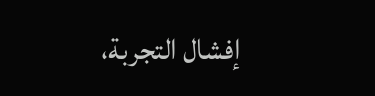إفشال التجربة،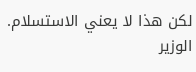لكن هذا لا يعني الاستسلام.
الوزير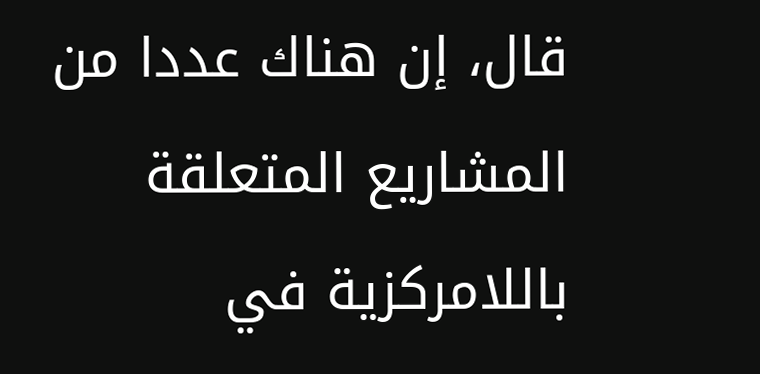قال، إن هناك عددا من المشاريع المتعلقة باللامركزية في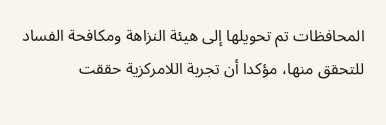المحافظات تم تحويلها إلى هيئة النزاهة ومكافحة الفساد للتحقق منها، مؤكدا أن تجربة اللامركزية حققت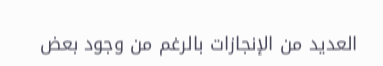العديد من الإنجازات بالرغم من وجود بعض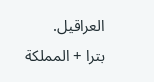العراقيل.
بترا + المملكة